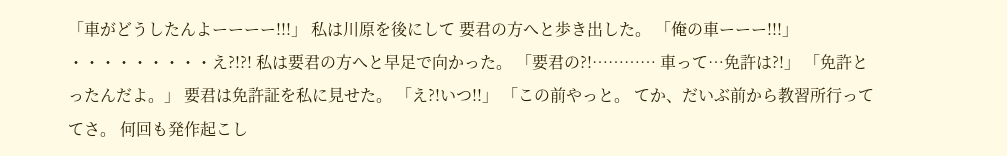「車がどうしたんよーーーー!!!」 私は川原を後にして 要君の方へと歩き出した。 「俺の車ーーー!!!」 ・・・・・・・・・え?!?! 私は要君の方へと早足で向かった。 「要君の?!………… 車って…免許は?!」 「免許とったんだよ。」 要君は免許証を私に見せた。 「え?!いつ!!」 「この前やっと。 てか、だいぶ前から教習所行っててさ。 何回も発作起こし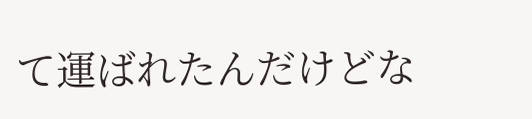て運ばれたんだけどな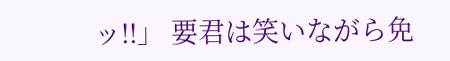ッ!!」 要君は笑いながら免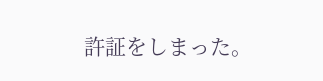許証をしまった。